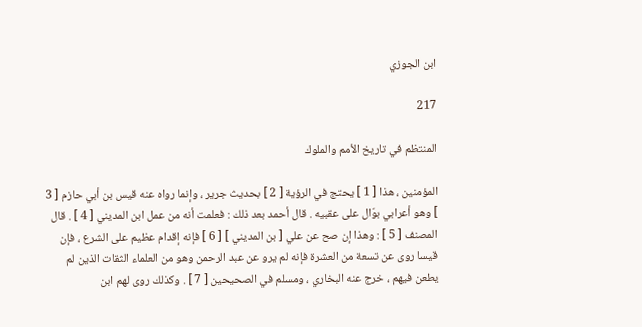ابن الجوزي

217

المنتظم في تاريخ الأمم والملوك

المؤمنين ، هذا [ 1 ] يحتج في الرؤية [ 2 ] بحديث جرير ، وإنما رواه عنه قيس بن أبي حازم [ 3 ] وهو أعرابي بوّال على عقبيه . قال أحمد بعد ذلك : فعلمت أنه من عمل ابن المديني [ 4 ] . قال المصنف [ 5 ] : وهذا إن صح عن علي [ بن المديني ] [ 6 ] فإنه إقدام عظيم على الشرع ، فإن قيسا روى عن تسعة من العشرة فإنه لم يرو عن عبد الرحمن وهو من العلماء الثقات الذين لم يطعن فيهم ، خرج عنه البخاري ، ومسلم في الصحيحين [ 7 ] . وكذلك روى لهم ابن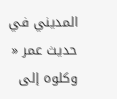المديني في حديث عمر « وكلوه إلى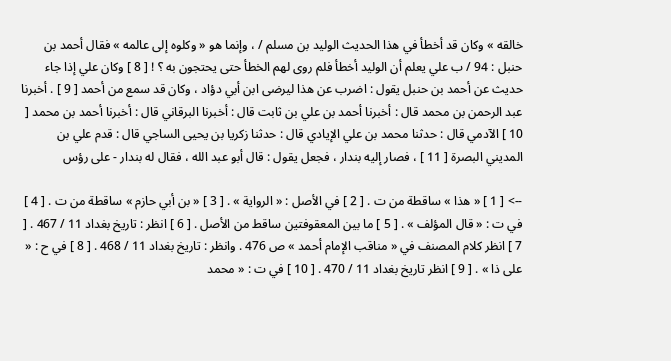خالقه » وكان قد أخطأ في هذا الحديث الوليد بن مسلم / ، وإنما هو « وكلوه إلى عالمه » فقال أحمد بن حنبل : 94 / ب علي يعلم أن الوليد أخطأ فلم روى لهم الخطأ حتى يحتجون به ؟ ! [ 8 ] وكان علي إذا جاء حديث عن أحمد بن حنبل يقول : اضرب عن هذا ليرضى ابن أبي دؤاد ، وكان قد سمع من أحمد [ 9 ] . أخبرنا عبد الرحمن بن محمد قال : أخبرنا أحمد بن علي بن ثابت قال : أخبرنا البرقاني قال : أخبرنا أحمد بن محمد [ 10 ] الآدمي قال : حدثنا محمد بن علي الإيادي قال : حدثنا زكريا بن يحيى الساجي قال : قدم علي بن المديني البصرة [ 11 ] ، فصار إليه بندار ، فجعل يقول : قال أبو عبد الله ، فقال له بندار - على رؤس

--> [ 1 ] « هذا » ساقطة من ت . [ 2 ] في الأصل : « الرواية » . [ 3 ] « بن أبي حازم » ساقطة من ت . [ 4 ] في ت : « قال المؤلف » . [ 5 ] ما بين المعقوفتين ساقط من الأصل . [ 6 ] انظر : تاريخ بغداد 11 / 467 . [ 7 ] انظر كلام المصنف في « مناقب الإمام أحمد » ص 476 . وانظر : تاريخ بغداد 11 / 468 . [ 8 ] في ح : « على ذا » . [ 9 ] انظر تاريخ بغداد 11 / 470 . [ 10 ] في ت : « محمد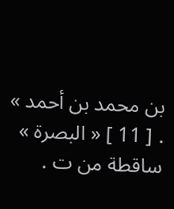بن محمد بن أحمد » . [ 11 ] « البصرة » ساقطة من ت .